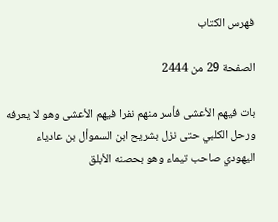فهرس الكتاب

الصفحة 29 من 2444

بات فيهم الأعشى فأسر منهم نفرا فيهم الأعشى وهو لا يعرفه ورحل الكلبي حتى نزل بشريح ابن السموأل بن عادياء اليهودي صاحب تيماء وهو بحصنه الأبلق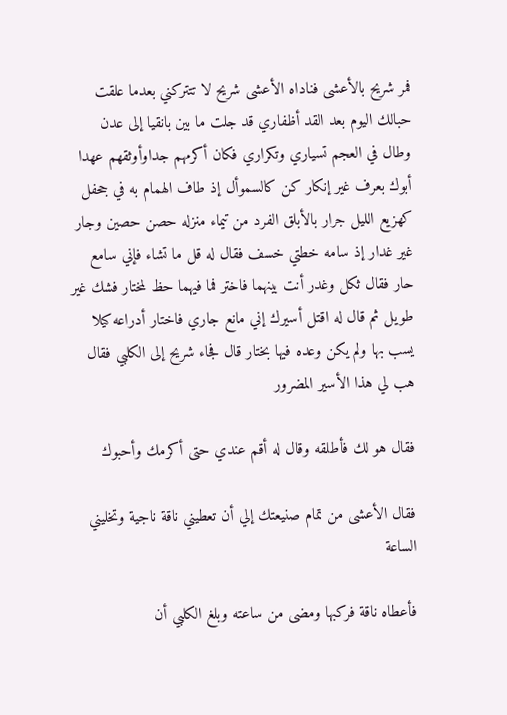فمر شريح بالأعشى فناداه الأعشى شريح لا تتتركني بعدما علقت حبالك اليوم بعد القد أظفاري قد جلت ما بين بانقيا إلى عدن وطال في العجم تسياري وتكراري فكان أكرمهم جداوأوثقهم عهدا أبوك بعرف غير إنكار كن كالسموأل إذ طاف الهمام به في جحفل كهزيع الليل جرار بالأبلق الفرد من تيماء منزله حصن حصين وجار غير غدار إذ سامه خطتي خسف فقال له قل ما تشاء فإني سامع حار فقال ثكل وغدر أنت بينهما فاختر فما فيهما حظ لمختار فشك غير طويل ثم قال له اقتل أسيرك إني مانع جاري فاختار أدراعه كيلا يسب بها ولم يكن وعده فيها بختار قال فجاء شريح إلى الكلبي فقال هب لي هذا الأسير المضرور

فقال هو لك فأطلقه وقال له أقم عندي حتى أكرمك وأحبوك

فقال الأعشى من تمام صنيعتك إلي أن تعطيني ناقة ناجية وتخليني الساعة

فأعطاه ناقة فركبها ومضى من ساعته وبلغ الكلبي أن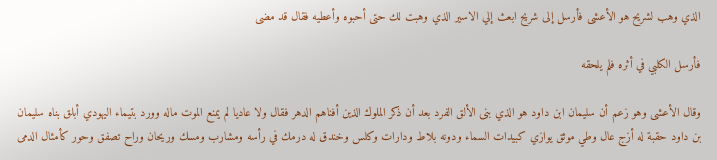الذي وهب لشريح هو الأعشى فأرسل إلى شريح ابعث إلي الاسير الذي وهبت لك حتى أحبوه وأعطيه فقال قد مضى

فأرسل الكلبي في أثره فلم يلحقه

وقال الأعشى وهو زعم أن سليمان ابن داود هو الذي بنى الألق الفرد بعد أن ذكر الملوك الذين أفناهم الدهر فقال ولا عاديا لم يمنع الموت ماله وورد بتيماء اليهودي أبلق بناه سليمان بن داود حقبة له أزج عال وطي موثق يوازي كبيدات السماء ودونه بلاط ودارات وكلس وخندق له درمك في رأسه ومشارب ومسك وريحان وراح تصفق وحور كأمثال الدمى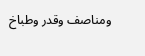ومناصف وقدر وطباخ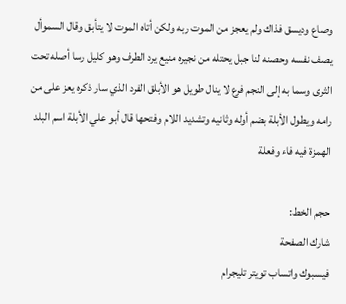وصاع وديسق فذاك ولم يعجز من الموت ربه ولكن أتاه الموت لا يتأبق وقال السموأل يصف نفسه وحصنه لنا جبل يحتله من نجيره منيع يرد الطرف وهو كليل رسا أصله تحت الثرى وسما به إلى النجم فرع لا ينال طويل هو الأبلق الفرد الذي سار ذكره يعز على من رامه ويطول الأبلة بضم أوله وثانيه وتشديد اللام وفتحها قال أبو علي الأبلة اسم البلد الهمزة فيه فاء وفعلة

حجم الخط:
شارك الصفحة
فيسبوك واتساب تويتر تليجرام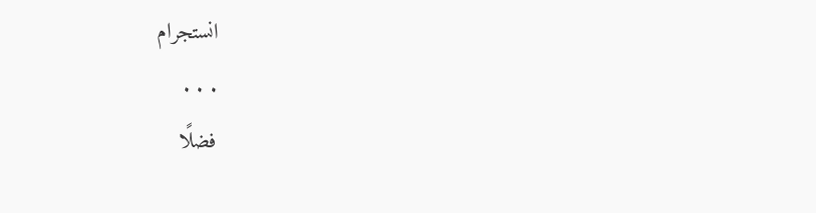انستجرام
. . .
فضلًا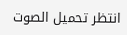انتظر تحميل الصوت